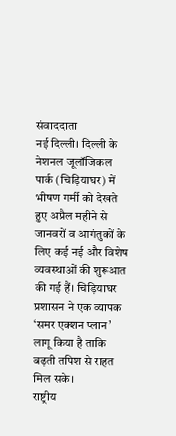संवाददाता
नई दिल्ली। दिल्ली के नेशनल जूलॉजिकल पार्क (चिड़ियाघर) में भीषण गर्मी को देखते हुए अप्रैल महीने से जानवरों व आगंतुकों के लिए कई नई और विशेष व्यवस्थाओं की शुरूआत की गई हैं। चिड़ियाघर प्रशासन ने एक व्यापक ‘समर एक्शन प्लान’ लागू किया है ताकि बढ़ती तपिश से राहत मिल सके।
राष्ट्रीय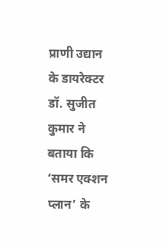प्राणी उद्यान के डायरेक्टर डॉ. सुजीत कुमार ने बताया कि ‘समर एक्शन प्लान’ के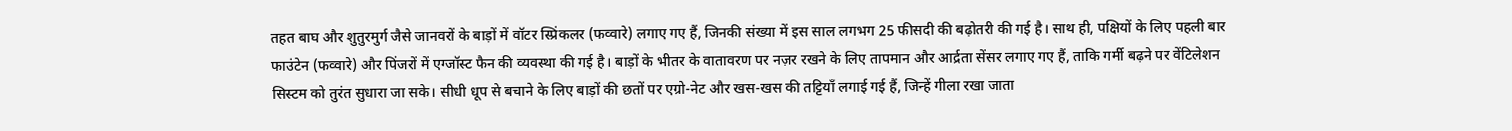तहत बाघ और शुतुरमुर्ग जैसे जानवरों के बाड़ों में वॉटर स्प्रिंकलर (फव्वारे) लगाए गए हैं, जिनकी संख्या में इस साल लगभग 25 फीसदी की बढ़ोतरी की गई है। साथ ही, पक्षियों के लिए पहली बार फाउंटेन (फव्वारे) और पिंजरों में एग्जॉस्ट फैन की व्यवस्था की गई है। बाड़ों के भीतर के वातावरण पर नज़र रखने के लिए तापमान और आर्द्रता सेंसर लगाए गए हैं, ताकि गर्मी बढ़ने पर वेंटिलेशन सिस्टम को तुरंत सुधारा जा सके। सीधी धूप से बचाने के लिए बाड़ों की छतों पर एग्रो-नेट और खस-खस की तट्टियाँ लगाई गई हैं, जिन्हें गीला रखा जाता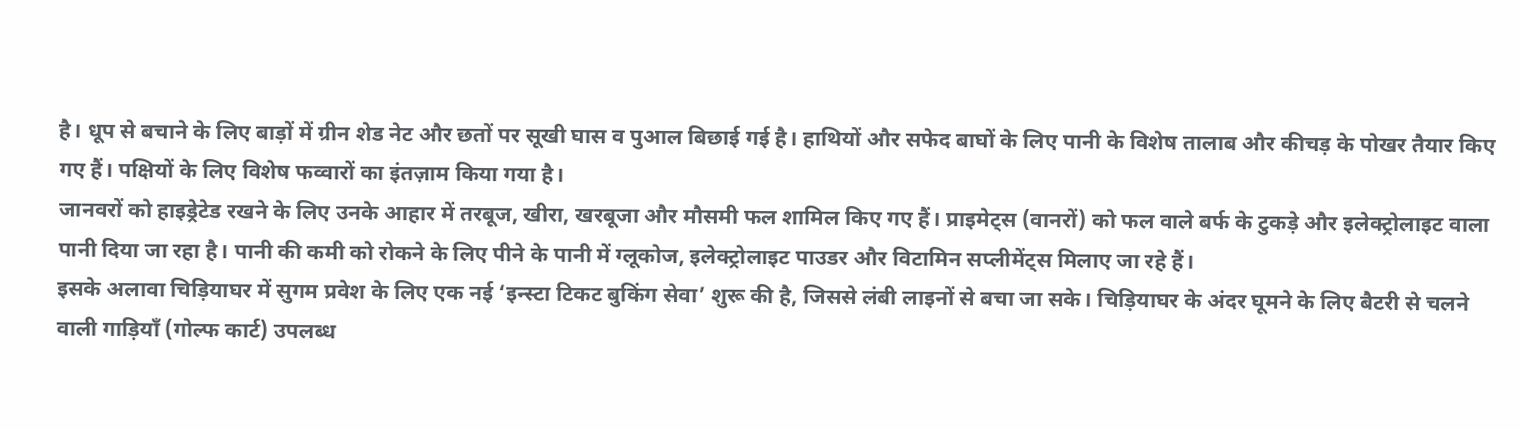है। धूप से बचाने के लिए बाड़ों में ग्रीन शेड नेट और छतों पर सूखी घास व पुआल बिछाई गई है। हाथियों और सफेद बाघों के लिए पानी के विशेष तालाब और कीचड़ के पोखर तैयार किए गए हैं। पक्षियों के लिए विशेष फव्वारों का इंतज़ाम किया गया है।
जानवरों को हाइड्रेटेड रखने के लिए उनके आहार में तरबूज, खीरा, खरबूजा और मौसमी फल शामिल किए गए हैं। प्राइमेट्स (वानरों) को फल वाले बर्फ के टुकड़े और इलेक्ट्रोलाइट वाला पानी दिया जा रहा है। पानी की कमी को रोकने के लिए पीने के पानी में ग्लूकोज, इलेक्ट्रोलाइट पाउडर और विटामिन सप्लीमेंट्स मिलाए जा रहे हैं।
इसके अलावा चिड़ियाघर में सुगम प्रवेश के लिए एक नई ‘इन्स्टा टिकट बुकिंग सेवा’ शुरू की है, जिससे लंबी लाइनों से बचा जा सके। चिड़ियाघर के अंदर घूमने के लिए बैटरी से चलने वाली गाड़ियाँ (गोल्फ कार्ट) उपलब्ध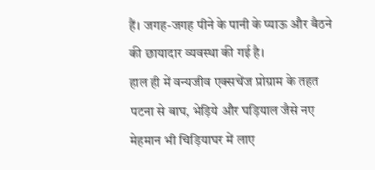हैं। जगह-जगह पीने के पानी के प्याऊ और बैठने की छायादार व्यवस्था की गई है।
हाल ही में वन्यजीव एक्सचेंज प्रोग्राम के तहत पटना से बाघ, भेड़िये और घड़ियाल जैसे नए मेहमान भी चिड़ियाघर में लाए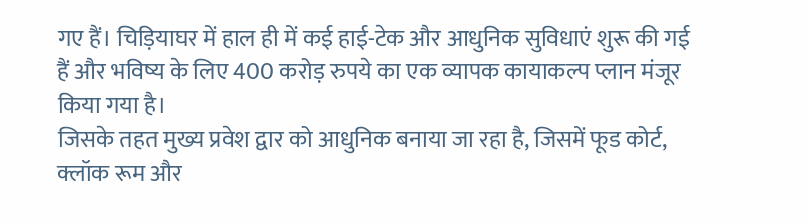गए हैं। चिड़ियाघर में हाल ही में कई हाई-टेक और आधुनिक सुविधाएं शुरू की गई हैं और भविष्य के लिए 400 करोड़ रुपये का एक व्यापक कायाकल्प प्लान मंजूर किया गया है।
जिसके तहत मुख्य प्रवेश द्वार को आधुनिक बनाया जा रहा है, जिसमें फूड कोर्ट, क्लॉक रूम और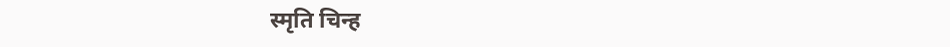स्मृति चिन्ह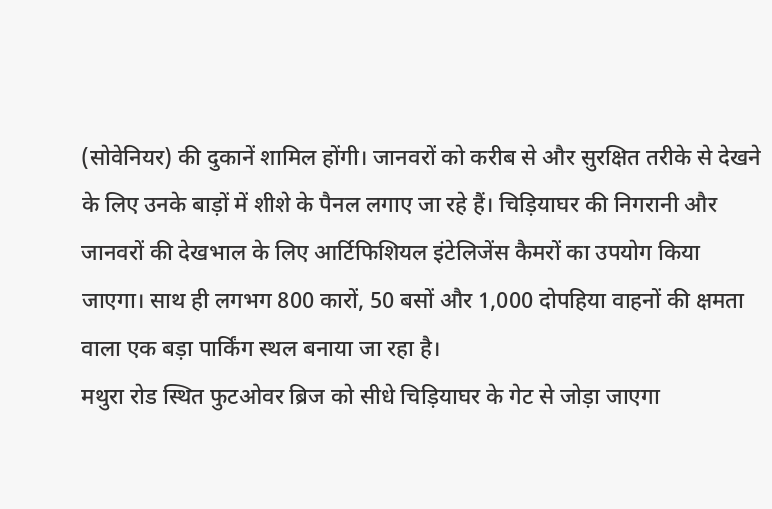(सोवेनियर) की दुकानें शामिल होंगी। जानवरों को करीब से और सुरक्षित तरीके से देखने के लिए उनके बाड़ों में शीशे के पैनल लगाए जा रहे हैं। चिड़ियाघर की निगरानी और जानवरों की देखभाल के लिए आर्टिफिशियल इंटेलिजेंस कैमरों का उपयोग किया जाएगा। साथ ही लगभग 800 कारों, 50 बसों और 1,000 दोपहिया वाहनों की क्षमता वाला एक बड़ा पार्किंग स्थल बनाया जा रहा है।
मथुरा रोड स्थित फुटओवर ब्रिज को सीधे चिड़ियाघर के गेट से जोड़ा जाएगा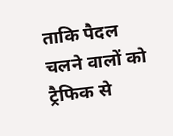ताकि पैदल चलने वालों को ट्रैफिक से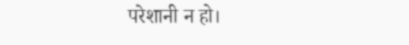परेशानी न हो।